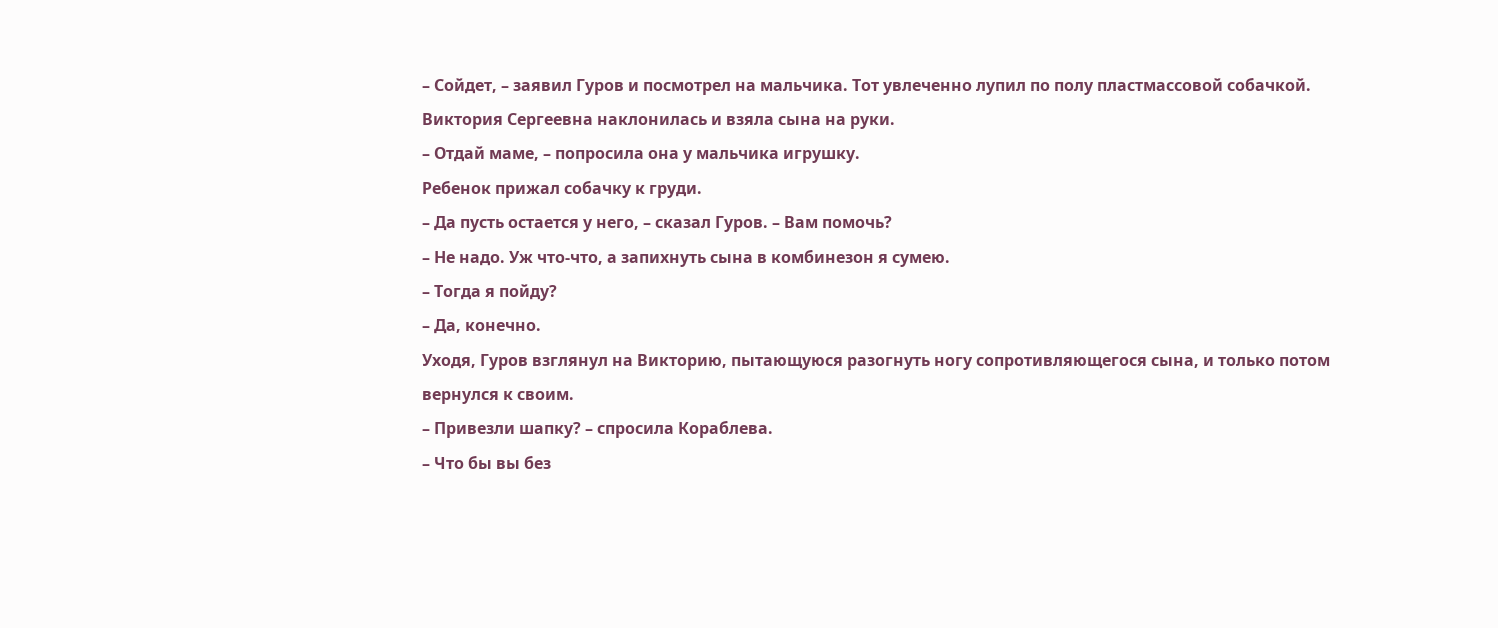– Сойдет, – заявил Гуров и посмотрел на мальчика. Тот увлеченно лупил по полу пластмассовой собачкой.
Виктория Сергеевна наклонилась и взяла сына на руки.
– Отдай маме, – попросила она у мальчика игрушку.
Ребенок прижал собачку к груди.
– Да пусть остается у него, – сказал Гуров. – Вам помочь?
– Не надо. Уж что-что, а запихнуть сына в комбинезон я сумею.
– Тогда я пойду?
– Да, конечно.
Уходя, Гуров взглянул на Викторию, пытающуюся разогнуть ногу сопротивляющегося сына, и только потом вернулся к своим.
– Привезли шапку? – спросила Кораблева.
– Что бы вы без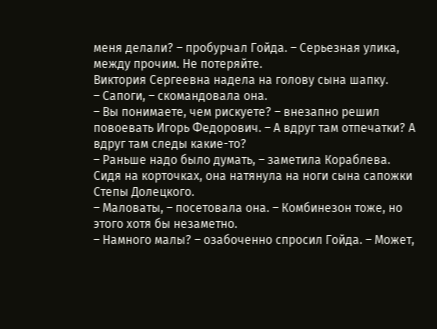меня делали? – пробурчал Гойда. – Серьезная улика, между прочим. Не потеряйте.
Виктория Сергеевна надела на голову сына шапку.
– Сапоги, – скомандовала она.
– Вы понимаете, чем рискуете? – внезапно решил повоевать Игорь Федорович. – А вдруг там отпечатки? А вдруг там следы какие-то?
– Раньше надо было думать, – заметила Кораблева.
Сидя на корточках, она натянула на ноги сына сапожки Степы Долецкого.
– Маловаты, – посетовала она. – Комбинезон тоже, но этого хотя бы незаметно.
– Намного малы? – озабоченно спросил Гойда. – Может,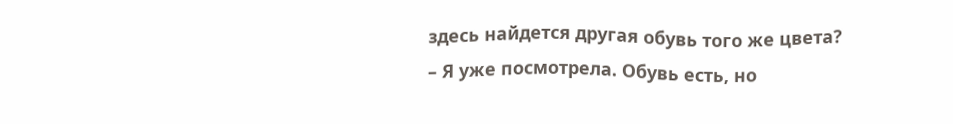здесь найдется другая обувь того же цвета?
– Я уже посмотрела. Обувь есть, но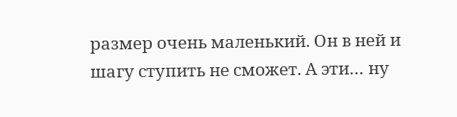размер очень маленький. Он в ней и шагу ступить не сможет. А эти… ну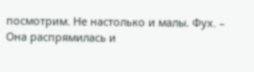посмотрим. Не настолько и малы. Фух. – Она распрямилась и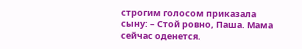строгим голосом приказала сыну: – Стой ровно, Паша. Мама сейчас оденется.